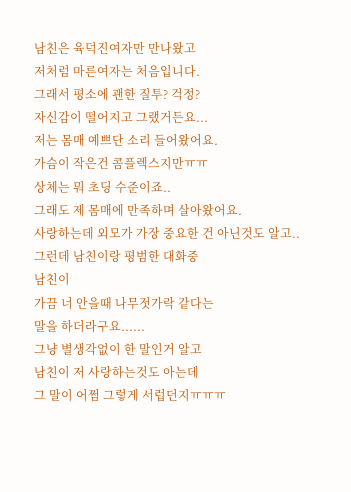남친은 육덕진여자만 만나왔고
저처럼 마른여자는 처음입니다.
그래서 평소에 괜한 질투? 걱정?
자신감이 떨어지고 그랬거든요...
저는 몸매 예쁘단 소리 들어왔어요.
가슴이 작은건 콤플렉스지만ㅠㅠ
상체는 뭐 초딩 수준이죠..
그래도 제 몸매에 만족하며 살아왔어요.
사랑하는데 외모가 가장 중요한 건 아닌것도 알고..
그런데 남친이랑 평범한 대화중
남친이
가끔 너 안을때 나무젓가락 같다는
말을 하더라구요......
그냥 별생각없이 한 말인거 알고
남친이 저 사랑하는것도 아는데
그 말이 어쩜 그렇게 서럽던지ㅠㅠㅠ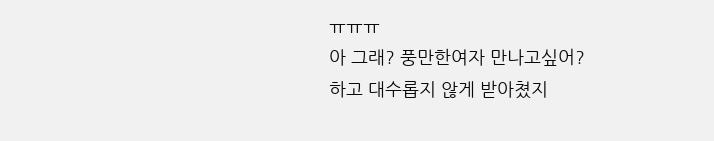ㅠㅠㅠ
아 그래? 풍만한여자 만나고싶어?
하고 대수롭지 않게 받아쳤지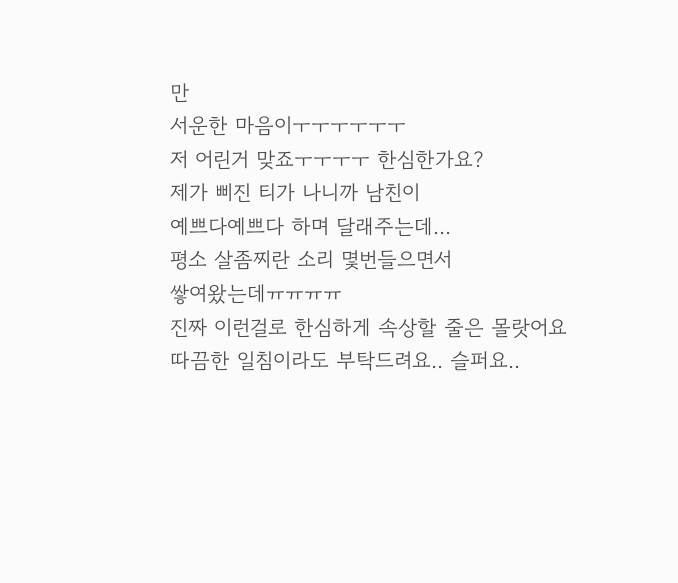만
서운한 마음이ㅜㅜㅜㅜㅜㅜ
저 어린거 맞죠ㅜㅜㅜㅜ 한심한가요?
제가 삐진 티가 나니까 남친이
예쁘다예쁘다 하며 달래주는데...
평소 살좀찌란 소리 몇번들으면서
쌓여왔는데ㅠㅠㅠㅠ
진짜 이런걸로 한심하게 속상할 줄은 몰랏어요
따끔한 일침이라도 부탁드려요.. 슬퍼요..